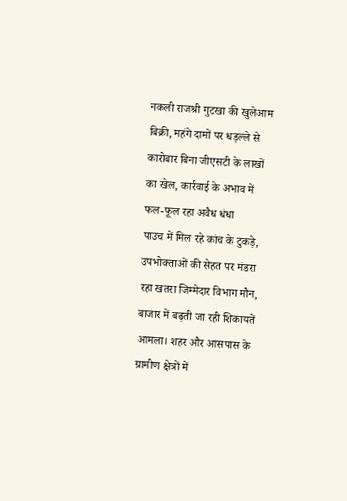नकली राजश्री गुटखा की खुलेआम बिक्री, महंगे दामों पर धड़ल्ले से कारोबार बिना जीएसटी के लाखों का खेल, कार्रवाई के अभाव में फल-फूल रहा अवैध धंधा
पाउच में मिल रहे कांच के टुकड़े, उपभोक्ताओं की सेहत पर मंडरा रहा खतरा जिम्मेदार विभाग मौन, बाजार में बढ़ती जा रही शिकायतें
आमला। शहर और आसपास के ग्रामीण क्षेत्रों में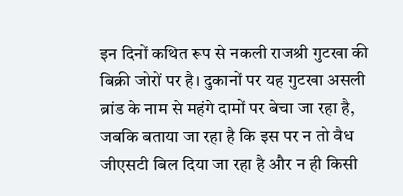इन दिनों कथित रूप से नकली राजश्री गुटखा की बिक्री जोरों पर है। दुकानों पर यह गुटखा असली ब्रांड के नाम से महंगे दामों पर बेचा जा रहा है, जबकि बताया जा रहा है कि इस पर न तो वैध जीएसटी बिल दिया जा रहा है और न ही किसी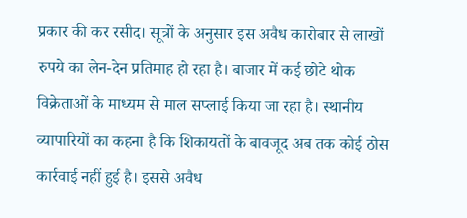प्रकार की कर रसीद। सूत्रों के अनुसार इस अवैध कारोबार से लाखों रुपये का लेन-देन प्रतिमाह हो रहा है। बाजार में कई छोटे थोक विक्रेताओं के माध्यम से माल सप्लाई किया जा रहा है। स्थानीय व्यापारियों का कहना है कि शिकायतों के बावजूद अब तक कोई ठोस कार्रवाई नहीं हुई है। इससे अवैध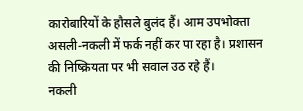कारोबारियों के हौसले बुलंद हैं। आम उपभोक्ता असली-नकली में फर्क नहीं कर पा रहा है। प्रशासन की निष्क्रियता पर भी सवाल उठ रहे हैं।
नकली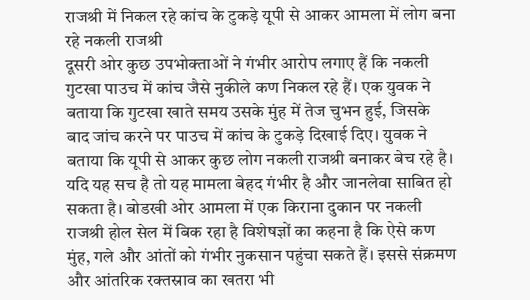राजश्री में निकल रहे कांच के टुकड़े यूपी से आकर आमला में लोग बना रहे नकली राजश्री
दूसरी ओर कुछ उपभोक्ताओं ने गंभीर आरोप लगाए हैं कि नकली गुटखा पाउच में कांच जैसे नुकीले कण निकल रहे हैं। एक युवक ने बताया कि गुटखा खाते समय उसके मुंह में तेज चुभन हुई, जिसके बाद जांच करने पर पाउच में कांच के टुकड़े दिखाई दिए। युवक ने बताया कि यूपी से आकर कुछ लोग नकली राजश्री बनाकर बेच रहे है। यदि यह सच है तो यह मामला बेहद गंभीर है और जानलेवा साबित हो सकता है। बोडखी ओर आमला में एक किराना दुकान पर नकली राजश्री होल सेल में बिक रहा है विशेषज्ञों का कहना है कि ऐसे कण मुंह, गले और आंतों को गंभीर नुकसान पहुंचा सकते हैं। इससे संक्रमण और आंतरिक रक्तस्राव का खतरा भी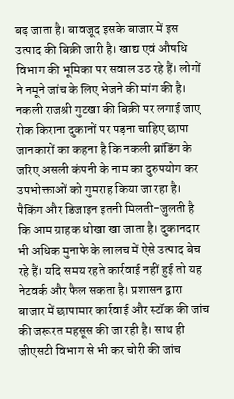बढ़ जाता है। बावजूद इसके बाजार में इस उत्पाद की बिक्री जारी है। खाद्य एवं औषधि विभाग की भूमिका पर सवाल उठ रहे हैं। लोगों ने नमूने जांच के लिए भेजने की मांग की है।
नकली राजश्री गुटखा की बिक्री पर लगाई जाए रोक किराना दुकानों पर पड़ना चाहिए छापा
जानकारों का कहना है कि नकली ब्रांडिंग के जरिए असली कंपनी के नाम का दुरुपयोग कर उपभोक्ताओं को गुमराह किया जा रहा है। पैकिंग और डिजाइन इतनी मिलती-जुलती है कि आम ग्राहक धोखा खा जाता है। दुकानदार भी अधिक मुनाफे के लालच में ऐसे उत्पाद बेच रहे हैं। यदि समय रहते कार्रवाई नहीं हुई तो यह नेटवर्क और फैल सकता है। प्रशासन द्वारा बाजार में छापामार कार्रवाई और स्टॉक की जांच की जरूरत महसूस की जा रही है। साथ ही जीएसटी विभाग से भी कर चोरी की जांच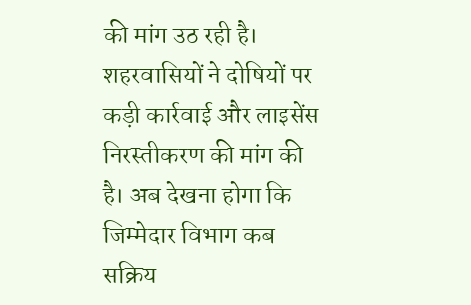की मांग उठ रही है। शहरवासियों ने दोषियों पर कड़ी कार्रवाई और लाइसेंस निरस्तीकरण की मांग की है। अब देखना होगा कि जिम्मेदार विभाग कब सक्रिय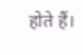होते हैं।